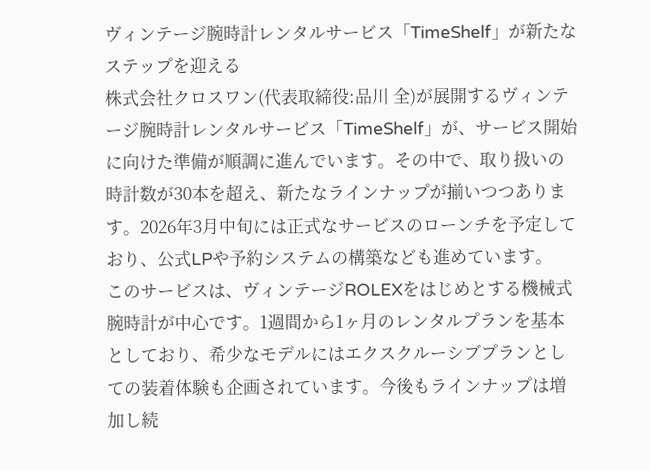ヴィンテージ腕時計レンタルサービス「TimeShelf」が新たなステップを迎える
株式会社クロスワン(代表取締役:品川 全)が展開するヴィンテージ腕時計レンタルサービス「TimeShelf」が、サービス開始に向けた準備が順調に進んでいます。その中で、取り扱いの時計数が30本を超え、新たなラインナップが揃いつつあります。2026年3月中旬には正式なサービスのローンチを予定しており、公式LPや予約システムの構築なども進めています。
このサービスは、ヴィンテージROLEXをはじめとする機械式腕時計が中心です。1週間から1ヶ月のレンタルプランを基本としており、希少なモデルにはエクスクルーシブプランとしての装着体験も企画されています。今後もラインナップは増加し続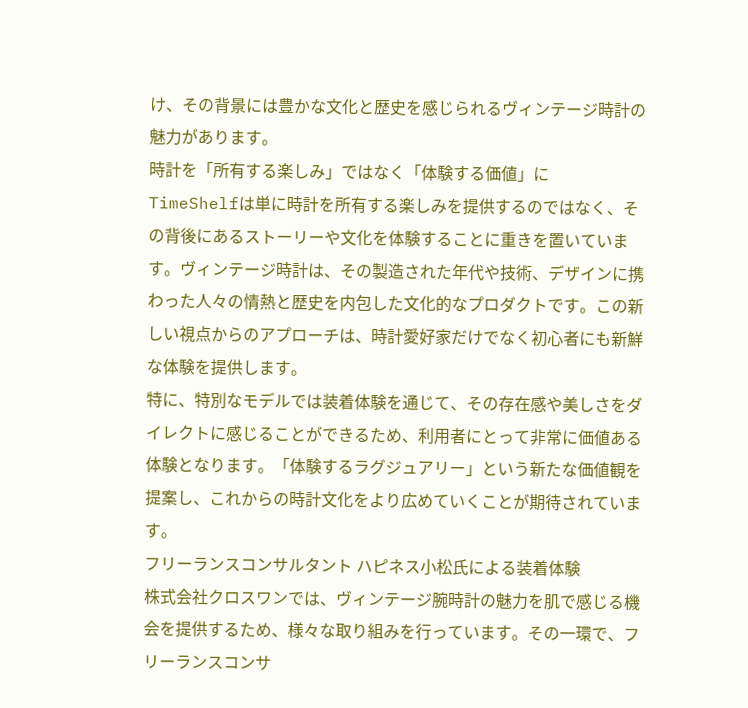け、その背景には豊かな文化と歴史を感じられるヴィンテージ時計の魅力があります。
時計を「所有する楽しみ」ではなく「体験する価値」に
TimeShelfは単に時計を所有する楽しみを提供するのではなく、その背後にあるストーリーや文化を体験することに重きを置いています。ヴィンテージ時計は、その製造された年代や技術、デザインに携わった人々の情熱と歴史を内包した文化的なプロダクトです。この新しい視点からのアプローチは、時計愛好家だけでなく初心者にも新鮮な体験を提供します。
特に、特別なモデルでは装着体験を通じて、その存在感や美しさをダイレクトに感じることができるため、利用者にとって非常に価値ある体験となります。「体験するラグジュアリー」という新たな価値観を提案し、これからの時計文化をより広めていくことが期待されています。
フリーランスコンサルタント ハピネス小松氏による装着体験
株式会社クロスワンでは、ヴィンテージ腕時計の魅力を肌で感じる機会を提供するため、様々な取り組みを行っています。その一環で、フリーランスコンサ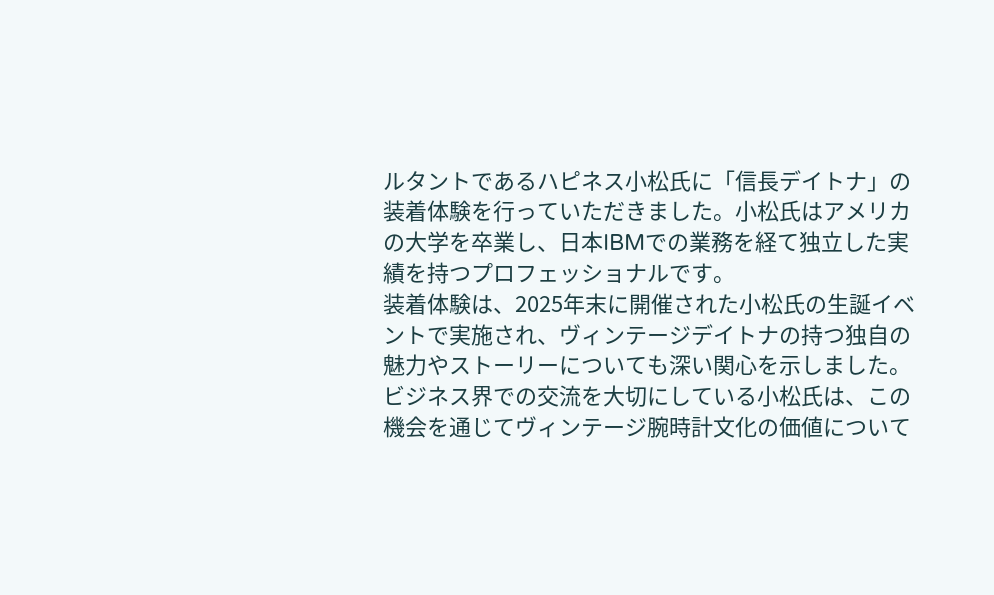ルタントであるハピネス小松氏に「信長デイトナ」の装着体験を行っていただきました。小松氏はアメリカの大学を卒業し、日本IBMでの業務を経て独立した実績を持つプロフェッショナルです。
装着体験は、2025年末に開催された小松氏の生誕イベントで実施され、ヴィンテージデイトナの持つ独自の魅力やストーリーについても深い関心を示しました。ビジネス界での交流を大切にしている小松氏は、この機会を通じてヴィンテージ腕時計文化の価値について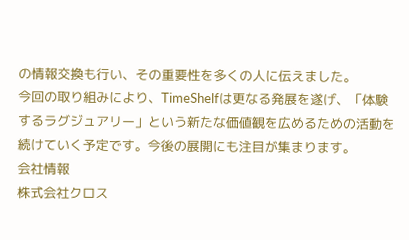の情報交換も行い、その重要性を多くの人に伝えました。
今回の取り組みにより、TimeShelfは更なる発展を遂げ、「体験するラグジュアリー」という新たな価値観を広めるための活動を続けていく予定です。今後の展開にも注目が集まります。
会社情報
株式会社クロス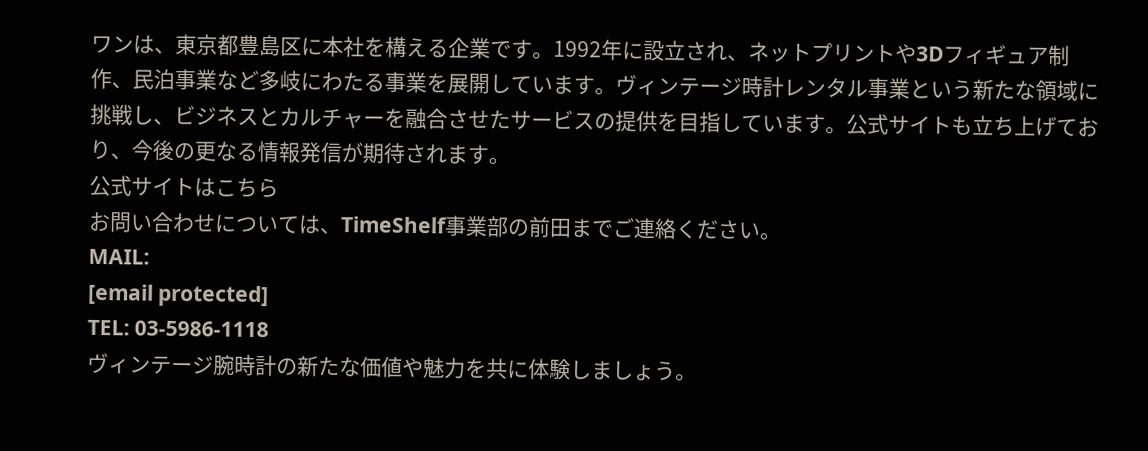ワンは、東京都豊島区に本社を構える企業です。1992年に設立され、ネットプリントや3Dフィギュア制作、民泊事業など多岐にわたる事業を展開しています。ヴィンテージ時計レンタル事業という新たな領域に挑戦し、ビジネスとカルチャーを融合させたサービスの提供を目指しています。公式サイトも立ち上げており、今後の更なる情報発信が期待されます。
公式サイトはこちら
お問い合わせについては、TimeShelf事業部の前田までご連絡ください。
MAIL:
[email protected]
TEL: 03-5986-1118
ヴィンテージ腕時計の新たな価値や魅力を共に体験しましょう。